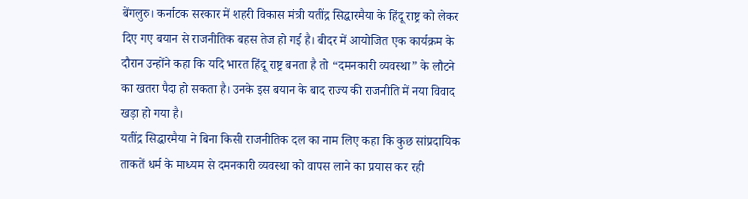बेंगलुरु। कर्नाटक सरकार में शहरी विकास मंत्री यतींद्र सिद्धारमैया के हिंदू राष्ट्र को लेकर दिए गए बयान से राजनीतिक बहस तेज हो गई है। बीदर में आयोजित एक कार्यक्रम के दौरान उन्होंने कहा कि यदि भारत हिंदू राष्ट्र बनता है तो “दमनकारी व्यवस्था” के लौटने का खतरा पैदा हो सकता है। उनके इस बयान के बाद राज्य की राजनीति में नया विवाद खड़ा हो गया है।
यतींद्र सिद्धारमैया ने बिना किसी राजनीतिक दल का नाम लिए कहा कि कुछ सांप्रदायिक ताकतें धर्म के माध्यम से दमनकारी व्यवस्था को वापस लाने का प्रयास कर रही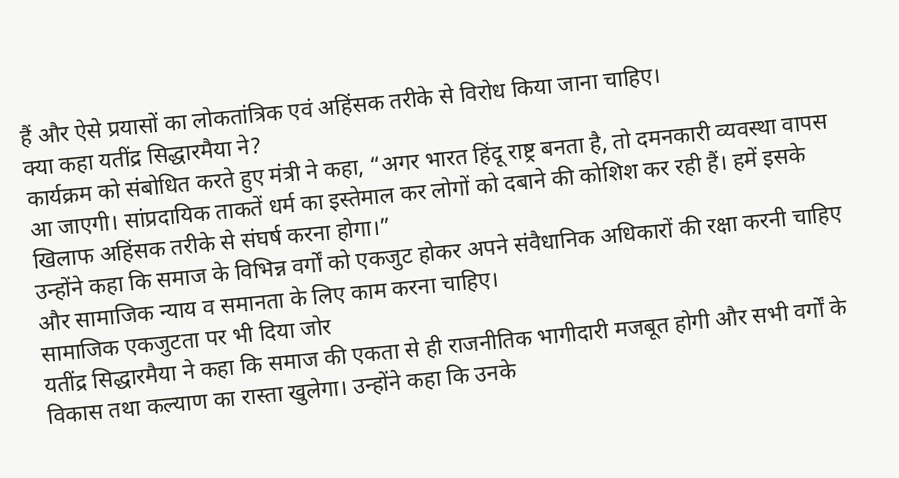हैं और ऐसे प्रयासों का लोकतांत्रिक एवं अहिंसक तरीके से विरोध किया जाना चाहिए।
क्या कहा यतींद्र सिद्धारमैया ने?
कार्यक्रम को संबोधित करते हुए मंत्री ने कहा, “अगर भारत हिंदू राष्ट्र बनता है, तो दमनकारी व्यवस्था वापस आ जाएगी। सांप्रदायिक ताकतें धर्म का इस्तेमाल कर लोगों को दबाने की कोशिश कर रही हैं। हमें इसके खिलाफ अहिंसक तरीके से संघर्ष करना होगा।”
उन्होंने कहा कि समाज के विभिन्न वर्गों को एकजुट होकर अपने संवैधानिक अधिकारों की रक्षा करनी चाहिए और सामाजिक न्याय व समानता के लिए काम करना चाहिए।
सामाजिक एकजुटता पर भी दिया जोर
यतींद्र सिद्धारमैया ने कहा कि समाज की एकता से ही राजनीतिक भागीदारी मजबूत होगी और सभी वर्गों के विकास तथा कल्याण का रास्ता खुलेगा। उन्होंने कहा कि उनके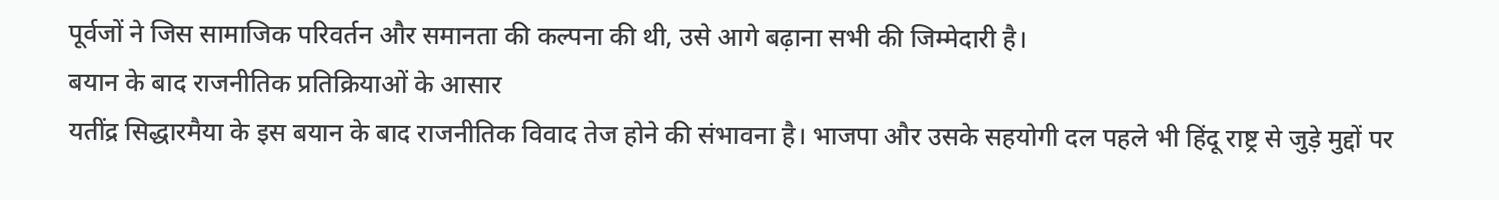पूर्वजों ने जिस सामाजिक परिवर्तन और समानता की कल्पना की थी, उसे आगे बढ़ाना सभी की जिम्मेदारी है।
बयान के बाद राजनीतिक प्रतिक्रियाओं के आसार
यतींद्र सिद्धारमैया के इस बयान के बाद राजनीतिक विवाद तेज होने की संभावना है। भाजपा और उसके सहयोगी दल पहले भी हिंदू राष्ट्र से जुड़े मुद्दों पर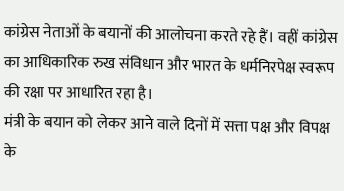कांग्रेस नेताओं के बयानों की आलोचना करते रहे हैं। वहीं कांग्रेस का आधिकारिक रुख संविधान और भारत के धर्मनिरपेक्ष स्वरूप की रक्षा पर आधारित रहा है।
मंत्री के बयान को लेकर आने वाले दिनों में सत्ता पक्ष और विपक्ष के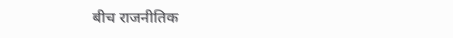बीच राजनीतिक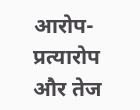आरोप-प्रत्यारोप और तेज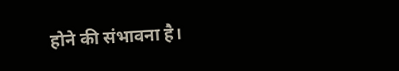होने की संभावना है।